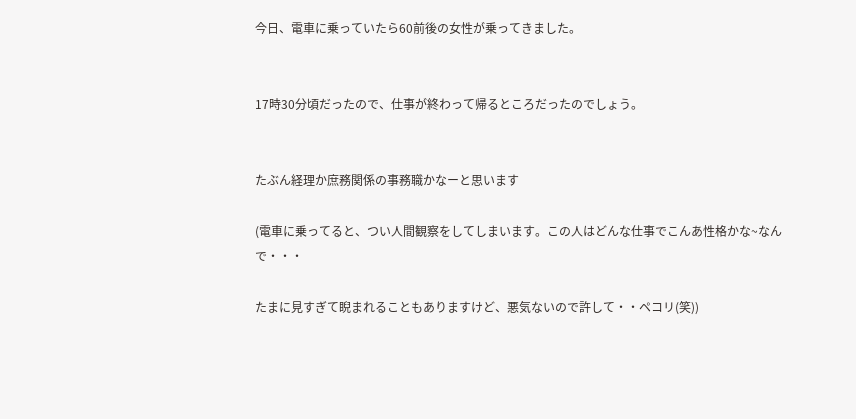今日、電車に乗っていたら60前後の女性が乗ってきました。


17時30分頃だったので、仕事が終わって帰るところだったのでしょう。


たぶん経理か庶務関係の事務職かなーと思います

(電車に乗ってると、つい人間観察をしてしまいます。この人はどんな仕事でこんあ性格かな~なんで・・・

たまに見すぎて睨まれることもありますけど、悪気ないので許して・・ペコリ(笑))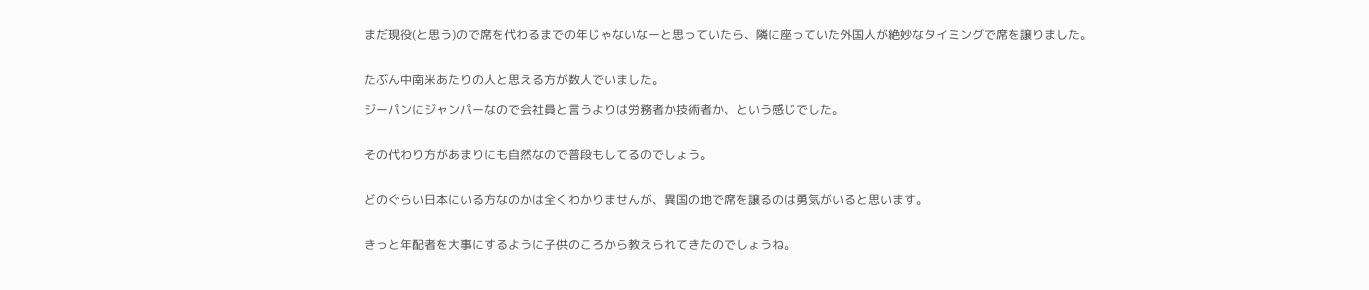まだ現役(と思う)ので席を代わるまでの年じゃないなーと思っていたら、隣に座っていた外国人が絶妙なタイミングで席を譲りました。


たぶん中南米あたりの人と思える方が数人でいました。

ジーパンにジャンパーなので会社員と言うよりは労務者か技術者か、という感じでした。


その代わり方があまりにも自然なので普段もしてるのでしょう。


どのぐらい日本にいる方なのかは全くわかりませんが、異国の地で席を譲るのは勇気がいると思います。


きっと年配者を大事にするように子供のころから教えられてきたのでしょうね。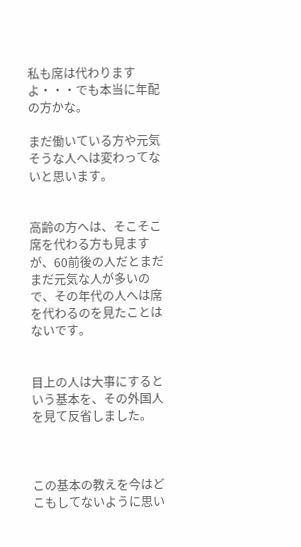私も席は代わりますよ・・・でも本当に年配の方かな。

まだ働いている方や元気そうな人へは変わってないと思います。


高齢の方へは、そこそこ席を代わる方も見ますが、60前後の人だとまだまだ元気な人が多いので、その年代の人へは席を代わるのを見たことはないです。


目上の人は大事にするという基本を、その外国人を見て反省しました。



この基本の教えを今はどこもしてないように思い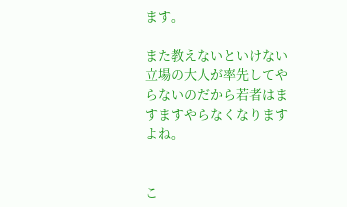ます。

また教えないといけない立場の大人が率先してやらないのだから若者はますますやらなくなりますよね。


こ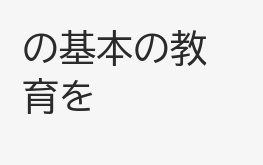の基本の教育を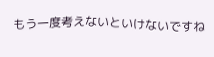もう一度考えないといけないですね